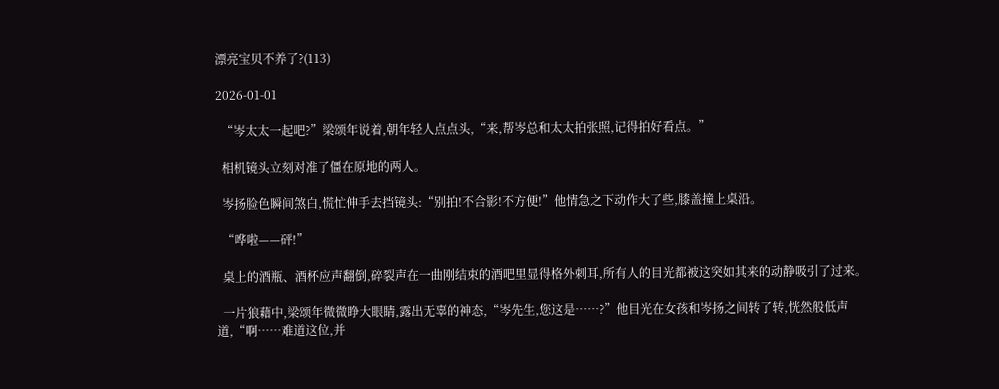漂亮宝贝不养了?(113)

2026-01-01

  “岑太太一起吧?”梁颂年说着,朝年轻人点点头,“来,帮岑总和太太拍张照,记得拍好看点。”

  相机镜头立刻对准了僵在原地的两人。

  岑扬脸色瞬间煞白,慌忙伸手去挡镜头:“别拍!不合影!不方便!”他情急之下动作大了些,膝盖撞上桌沿。

  “哗啦——砰!”

  桌上的酒瓶、酒杯应声翻倒,碎裂声在一曲刚结束的酒吧里显得格外刺耳,所有人的目光都被这突如其来的动静吸引了过来。

  一片狼藉中,梁颂年微微睁大眼睛,露出无辜的神态,“岑先生,您这是……?”他目光在女孩和岑扬之间转了转,恍然般低声道,“啊……难道这位,并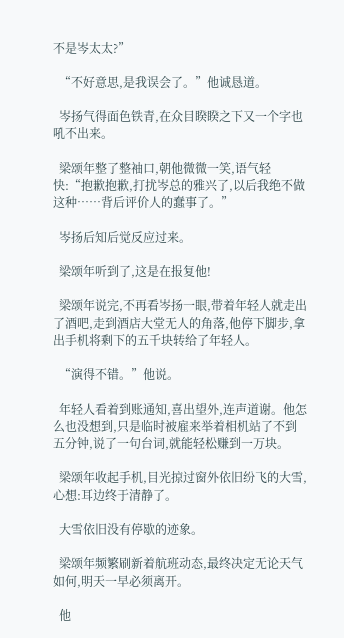不是岑太太?”

  “不好意思,是我误会了。”他诚恳道。

  岑扬气得面色铁青,在众目睽睽之下又一个字也吼不出来。

  梁颂年整了整袖口,朝他微微一笑,语气轻快:“抱歉抱歉,打扰岑总的雅兴了,以后我绝不做这种……背后评价人的蠢事了。”

  岑扬后知后觉反应过来。

  梁颂年听到了,这是在报复他!

  梁颂年说完,不再看岑扬一眼,带着年轻人就走出了酒吧,走到酒店大堂无人的角落,他停下脚步,拿出手机将剩下的五千块转给了年轻人。

  “演得不错。”他说。

  年轻人看着到账通知,喜出望外,连声道谢。他怎么也没想到,只是临时被雇来举着相机站了不到五分钟,说了一句台词,就能轻松赚到一万块。

  梁颂年收起手机,目光掠过窗外依旧纷飞的大雪,心想:耳边终于清静了。

  大雪依旧没有停歇的迹象。

  梁颂年频繁刷新着航班动态,最终决定无论天气如何,明天一早必须离开。

  他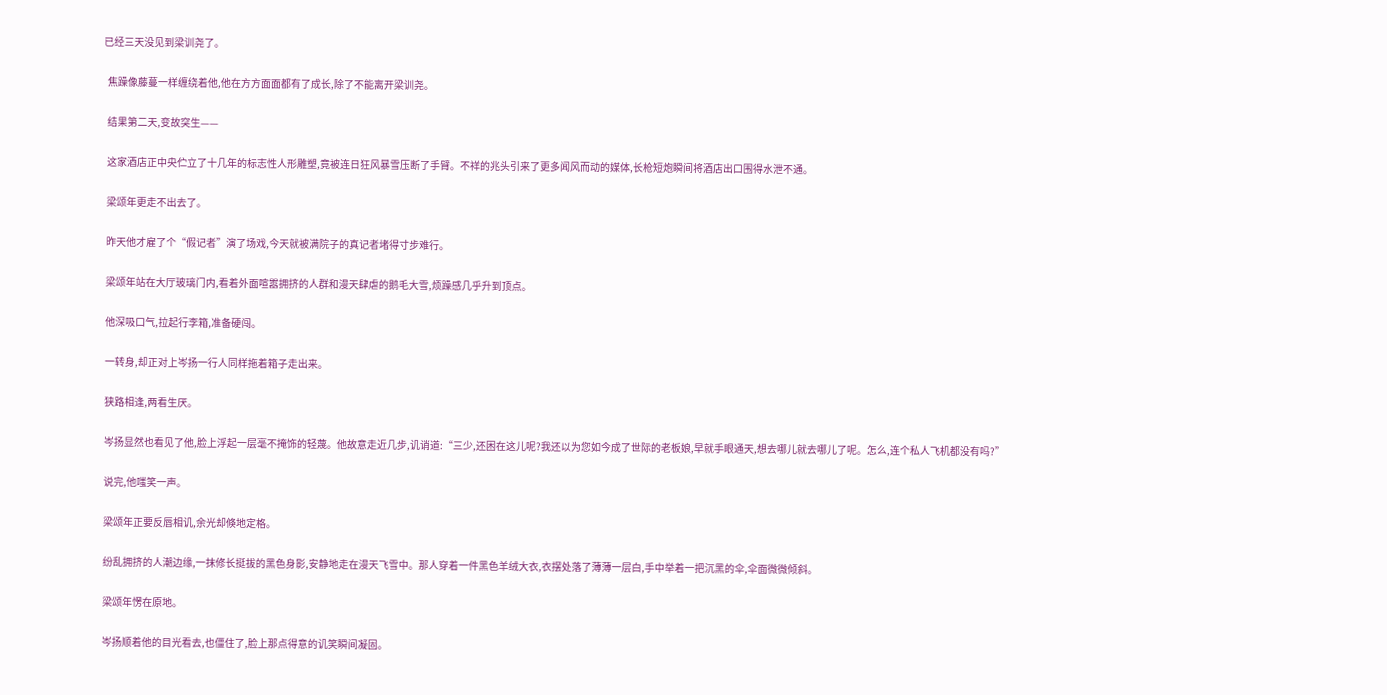已经三天没见到梁训尧了。

  焦躁像藤蔓一样缠绕着他,他在方方面面都有了成长,除了不能离开梁训尧。

  结果第二天,变故突生——

  这家酒店正中央伫立了十几年的标志性人形雕塑,竟被连日狂风暴雪压断了手臂。不祥的兆头引来了更多闻风而动的媒体,长枪短炮瞬间将酒店出口围得水泄不通。

  梁颂年更走不出去了。

  昨天他才雇了个“假记者”演了场戏,今天就被满院子的真记者堵得寸步难行。

  梁颂年站在大厅玻璃门内,看着外面喧嚣拥挤的人群和漫天肆虐的鹅毛大雪,烦躁感几乎升到顶点。

  他深吸口气,拉起行李箱,准备硬闯。

  一转身,却正对上岑扬一行人同样拖着箱子走出来。

  狭路相逢,两看生厌。

  岑扬显然也看见了他,脸上浮起一层毫不掩饰的轻蔑。他故意走近几步,讥诮道:“三少,还困在这儿呢?我还以为您如今成了世际的老板娘,早就手眼通天,想去哪儿就去哪儿了呢。怎么,连个私人飞机都没有吗?”

  说完,他嗤笑一声。

  梁颂年正要反唇相讥,余光却倏地定格。

  纷乱拥挤的人潮边缘,一抹修长挺拔的黑色身影,安静地走在漫天飞雪中。那人穿着一件黑色羊绒大衣,衣摆处落了薄薄一层白,手中举着一把沉黑的伞,伞面微微倾斜。

  梁颂年愣在原地。

  岑扬顺着他的目光看去,也僵住了,脸上那点得意的讥笑瞬间凝固。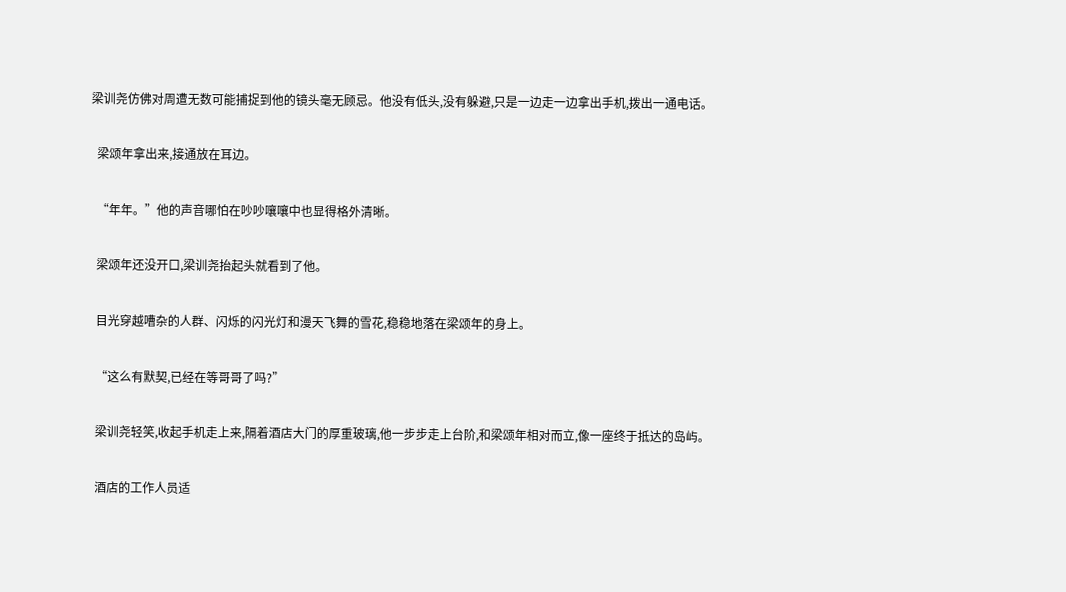梁训尧仿佛对周遭无数可能捕捉到他的镜头毫无顾忌。他没有低头,没有躲避,只是一边走一边拿出手机,拨出一通电话。

  梁颂年拿出来,接通放在耳边。

  “年年。”他的声音哪怕在吵吵嚷嚷中也显得格外清晰。

  梁颂年还没开口,梁训尧抬起头就看到了他。

  目光穿越嘈杂的人群、闪烁的闪光灯和漫天飞舞的雪花,稳稳地落在梁颂年的身上。

  “这么有默契,已经在等哥哥了吗?”

  梁训尧轻笑,收起手机走上来,隔着酒店大门的厚重玻璃,他一步步走上台阶,和梁颂年相对而立,像一座终于抵达的岛屿。

  酒店的工作人员适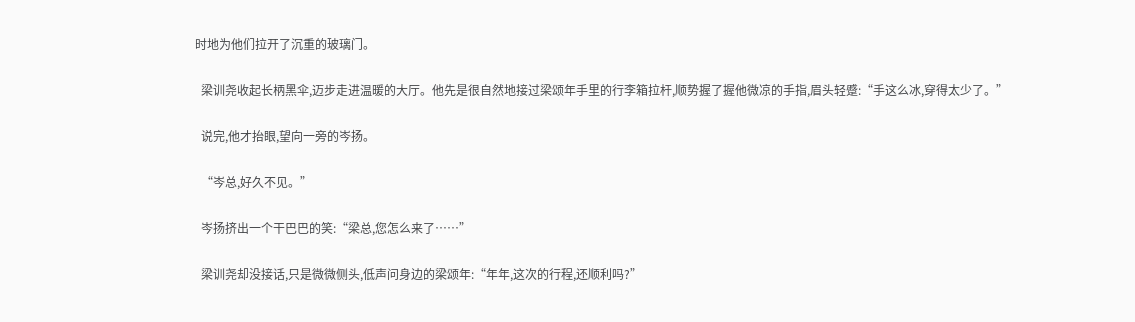时地为他们拉开了沉重的玻璃门。

  梁训尧收起长柄黑伞,迈步走进温暖的大厅。他先是很自然地接过梁颂年手里的行李箱拉杆,顺势握了握他微凉的手指,眉头轻蹙:“手这么冰,穿得太少了。”

  说完,他才抬眼,望向一旁的岑扬。

  “岑总,好久不见。”

  岑扬挤出一个干巴巴的笑:“梁总,您怎么来了……”

  梁训尧却没接话,只是微微侧头,低声问身边的梁颂年:“年年,这次的行程,还顺利吗?”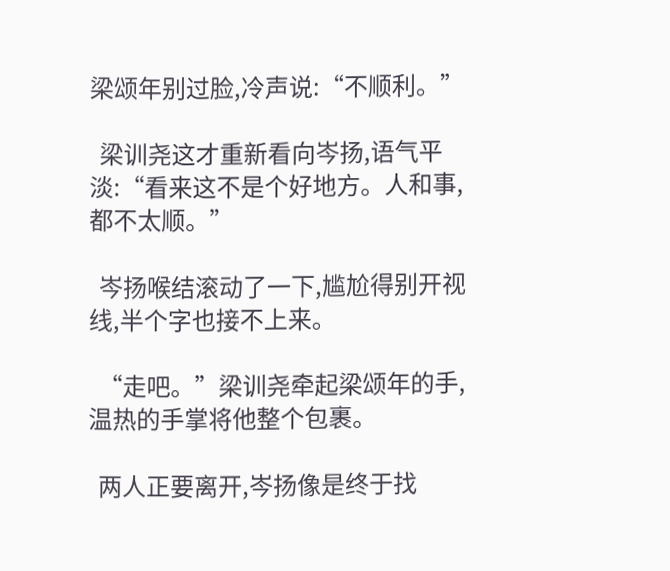梁颂年别过脸,冷声说:“不顺利。”

  梁训尧这才重新看向岑扬,语气平淡:“看来这不是个好地方。人和事,都不太顺。”

  岑扬喉结滚动了一下,尴尬得别开视线,半个字也接不上来。

  “走吧。”梁训尧牵起梁颂年的手,温热的手掌将他整个包裹。

  两人正要离开,岑扬像是终于找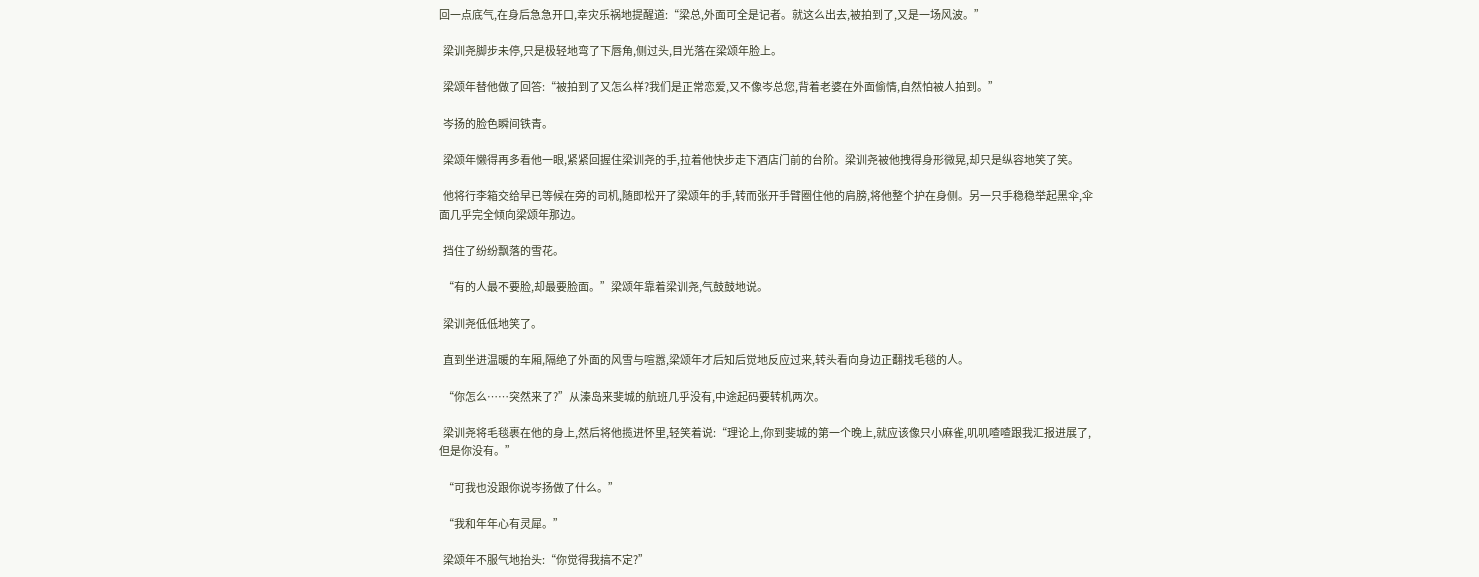回一点底气,在身后急急开口,幸灾乐祸地提醒道:“梁总,外面可全是记者。就这么出去,被拍到了,又是一场风波。”

  梁训尧脚步未停,只是极轻地弯了下唇角,侧过头,目光落在梁颂年脸上。

  梁颂年替他做了回答:“被拍到了又怎么样?我们是正常恋爱,又不像岑总您,背着老婆在外面偷情,自然怕被人拍到。”

  岑扬的脸色瞬间铁青。

  梁颂年懒得再多看他一眼,紧紧回握住梁训尧的手,拉着他快步走下酒店门前的台阶。梁训尧被他拽得身形微晃,却只是纵容地笑了笑。

  他将行李箱交给早已等候在旁的司机,随即松开了梁颂年的手,转而张开手臂圈住他的肩膀,将他整个护在身侧。另一只手稳稳举起黑伞,伞面几乎完全倾向梁颂年那边。

  挡住了纷纷飘落的雪花。

  “有的人最不要脸,却最要脸面。”梁颂年靠着梁训尧,气鼓鼓地说。

  梁训尧低低地笑了。

  直到坐进温暖的车厢,隔绝了外面的风雪与喧嚣,梁颂年才后知后觉地反应过来,转头看向身边正翻找毛毯的人。

  “你怎么……突然来了?”从溱岛来斐城的航班几乎没有,中途起码要转机两次。

  梁训尧将毛毯裹在他的身上,然后将他揽进怀里,轻笑着说:“理论上,你到斐城的第一个晚上,就应该像只小麻雀,叽叽喳喳跟我汇报进展了,但是你没有。”

  “可我也没跟你说岑扬做了什么。”

  “我和年年心有灵犀。”

  梁颂年不服气地抬头:“你觉得我搞不定?”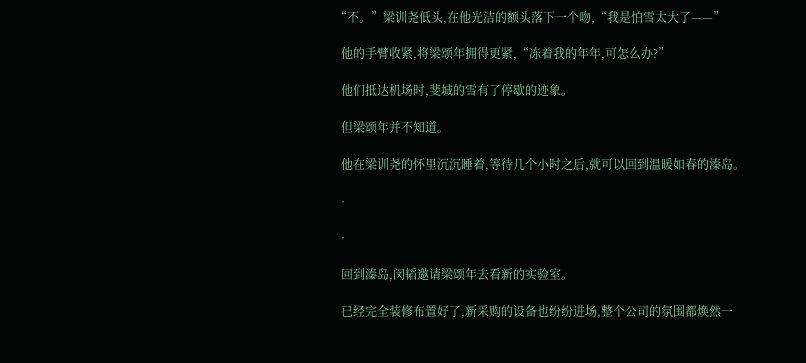“不。”梁训尧低头,在他光洁的额头落下一个吻,“我是怕雪太大了——”

  他的手臂收紧,将梁颂年拥得更紧,“冻着我的年年,可怎么办?”

  他们抵达机场时,斐城的雪有了停歇的迹象。

  但梁颂年并不知道。

  他在梁训尧的怀里沉沉睡着,等待几个小时之后,就可以回到温暖如春的溱岛。

  ·

  ·

  回到溱岛,闵韬邀请梁颂年去看新的实验室。

  已经完全装修布置好了,新采购的设备也纷纷进场,整个公司的氛围都焕然一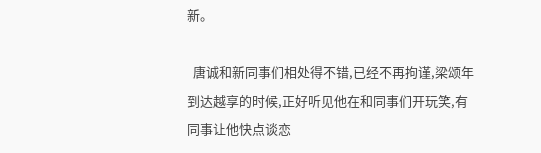新。

  唐诚和新同事们相处得不错,已经不再拘谨,梁颂年到达越享的时候,正好听见他在和同事们开玩笑,有同事让他快点谈恋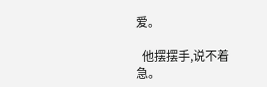爱。

  他摆摆手,说不着急。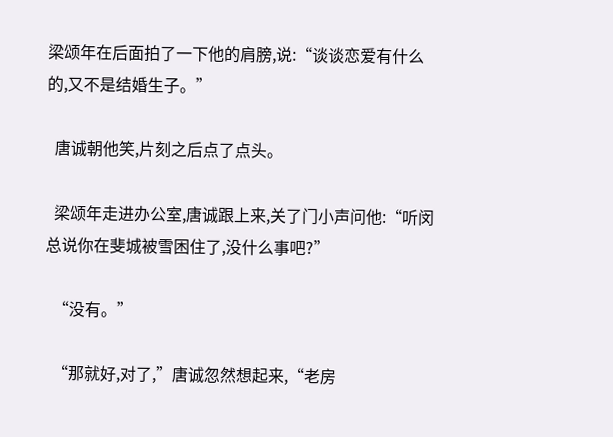梁颂年在后面拍了一下他的肩膀,说:“谈谈恋爱有什么的,又不是结婚生子。”

  唐诚朝他笑,片刻之后点了点头。

  梁颂年走进办公室,唐诚跟上来,关了门小声问他:“听闵总说你在斐城被雪困住了,没什么事吧?”

  “没有。”

  “那就好,对了,”唐诚忽然想起来,“老房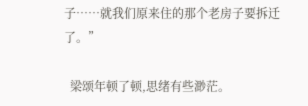子……就我们原来住的那个老房子要拆迁了。”

  梁颂年顿了顿,思绪有些渺茫。